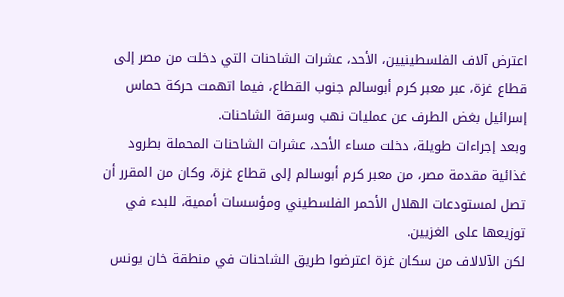اعترض آلاف الفلسطينيين، الأحد، عشرات الشاحنات التي دخلت من مصر إلى قطاع غزة، عبر معبر كرم أبوسالم جنوب القطاع، فيما اتهمت حركة حماس إسرائيل بغض الطرف عن عمليات نهب وسرقة الشاحنات.
وبعد إجراءات طويلة، دخلت مساء الأحد، عشرات الشاحنات المحملة بطرود غذائية مقدمة مصر، من معبر كرم أبوسالم إلى قطاع غزة، وكان من المقرر أن تصل لمستودعات الهلال الأحمر الفلسطيني ومؤسسات أممية، للبدء في توزيعها على الغزيين.
لكن الآلالاف من سكان غزة اعترضوا طريق الشاحنات في منطقة خان يونس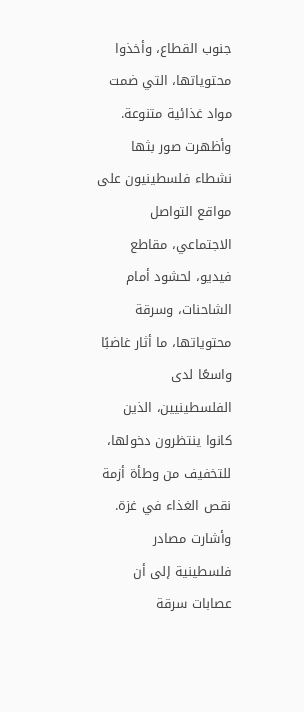جنوب القطاع، وأخذوا محتوياتها، التي ضمت مواد غذائية متنوعة.
وأظهرت صور بثها نشطاء فلسطينيون على مواقع التواصل الاجتماعي، مقاطع فيديو، لحشود أمام الشاحنات، وسرقة محتوياتها، ما أثار غاضبًا واسعًا لدى الفلسطينيين، الذين كانوا ينتظرون دخولها، للتخفيف من وطأة أزمة نقص الغذاء في غزة.
وأشارت مصادر فلسطينية إلى أن عصابات سرقة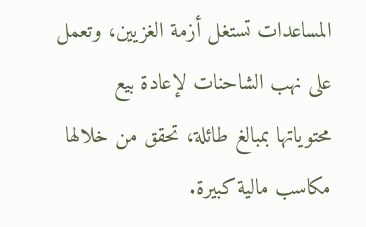المساعدات تستغل أزمة الغزيين، وتعمل على نهب الشاحنات لإعادة بيع محتوياتها بمبالغ طائلة، تحقق من خلالها مكاسب مالية كبيرة.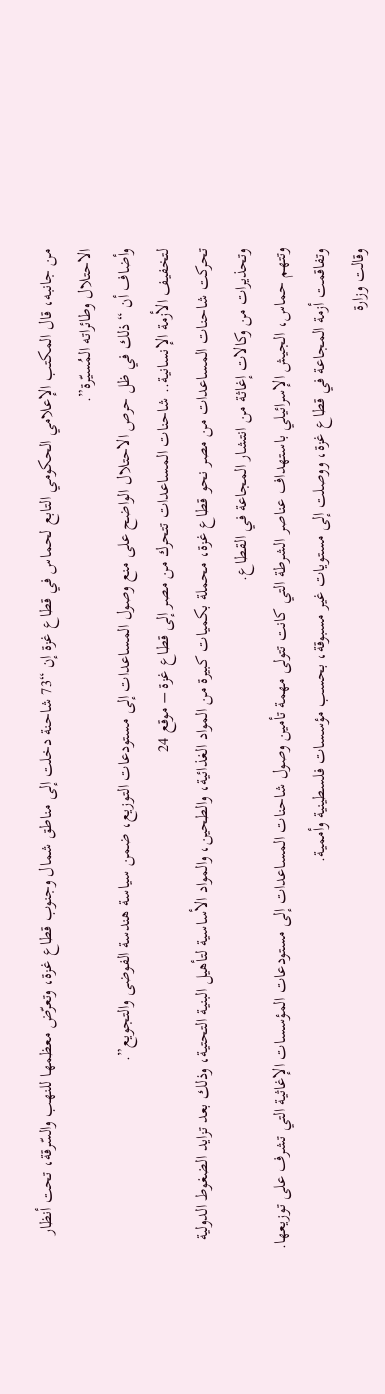من جانبه، قال المكتب الإعلامي الحكومي التابع لحماس في قطاع غزة إن “73 شاحنة دخلت إلى مناطق شمال وجنوب قطاع غزة، وتعرّض معظمها للنهب والسّرقة، تحت أنظار الاحتلال وطائراته المُسيّرة”.
وأضاف أن “ذلك في ظل حرص الاحتلال الواضح على منع وصول المساعدات إلى مستودعات التوزيع، ضمن سياسة هندسة الفوضى والتجويع”.
لتخفيف الأزمة الإنسانية.. شاحنات المساعدات تتحرك من مصر إلى قطاع غزة – موقع 24
تحركت شاحنات المساعدات من مصر نحو قطاع غزة، محملة بكميات كبيرة من المواد الغذائية، والطحين، والمواد الأساسية لتأهيل البنية التحتية، وذلك بعد تزايد الضغوط الدولية وتحذيرات من وكالات إغاثة من انتشار المجاعة في القطاع.
وتتهم حماس، الجيش الإسرائيلي باستهداف عناصر الشرطة التي كانت تتولى مهمة تأمين وصول شاحنات المساعدات إلى مستودعات المؤسسات الإغاثية التي تشرف على توزيعها.
وتفاقمت أزمة المجاعة في قطاع غزة، ووصلت إلى مستويات غير مسبوقة، بحسب مؤسسات فلسطينية وأممية.
وقالت وزارة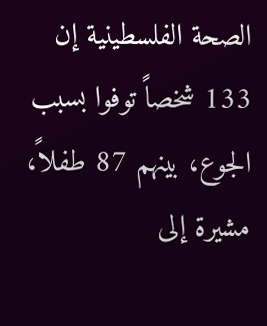الصحة الفلسطينية إن 133 شخصاً توفوا بسبب الجوع، بينهم 87 طفلاً، مشيرة إلى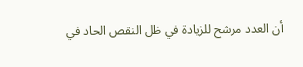أن العدد مرشح للزيادة في ظل النقص الحاد في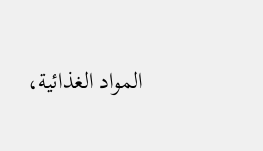المواد الغذائية،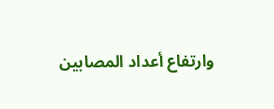وارتفاع أعداد المصابين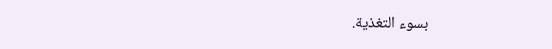بسوء التغذية.